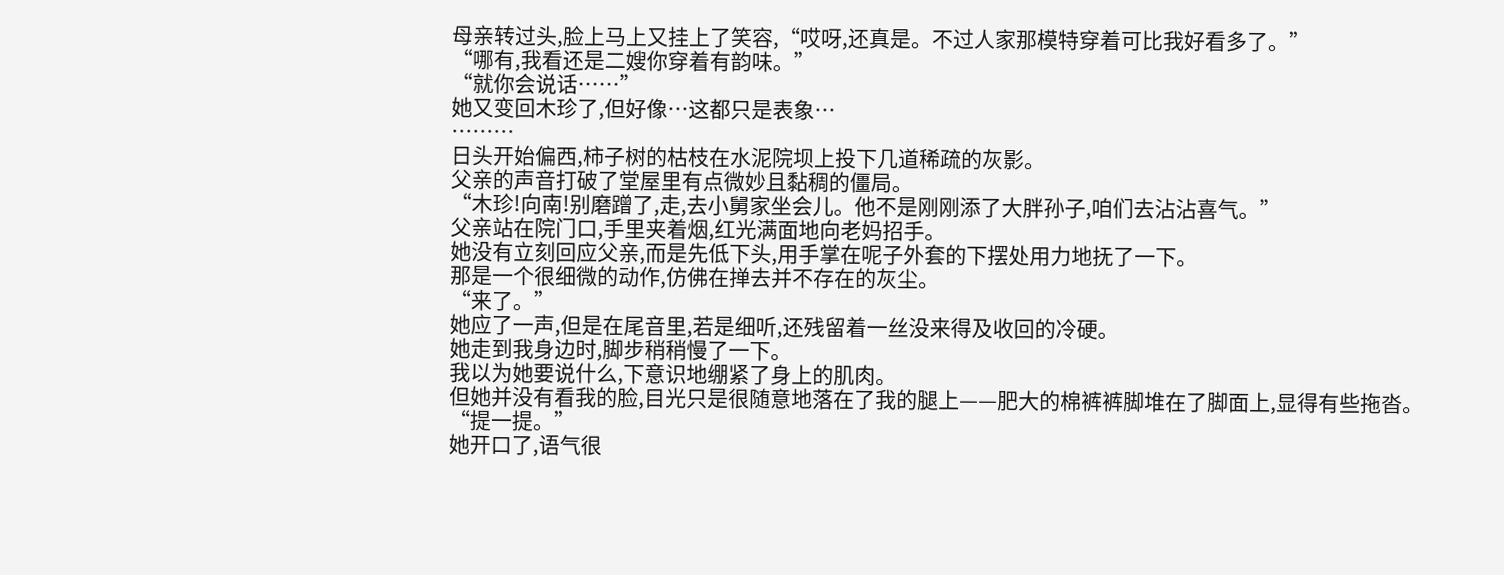母亲转过头,脸上马上又挂上了笑容,“哎呀,还真是。不过人家那模特穿着可比我好看多了。”
“哪有,我看还是二嫂你穿着有韵味。”
“就你会说话……”
她又变回木珍了,但好像…这都只是表象…
………
日头开始偏西,柿子树的枯枝在水泥院坝上投下几道稀疏的灰影。
父亲的声音打破了堂屋里有点微妙且黏稠的僵局。
“木珍!向南!别磨蹭了,走,去小舅家坐会儿。他不是刚刚添了大胖孙子,咱们去沾沾喜气。”
父亲站在院门口,手里夹着烟,红光满面地向老妈招手。
她没有立刻回应父亲,而是先低下头,用手掌在呢子外套的下摆处用力地抚了一下。
那是一个很细微的动作,仿佛在掸去并不存在的灰尘。
“来了。”
她应了一声,但是在尾音里,若是细听,还残留着一丝没来得及收回的冷硬。
她走到我身边时,脚步稍稍慢了一下。
我以为她要说什么,下意识地绷紧了身上的肌肉。
但她并没有看我的脸,目光只是很随意地落在了我的腿上——肥大的棉裤裤脚堆在了脚面上,显得有些拖沓。
“提一提。”
她开口了,语气很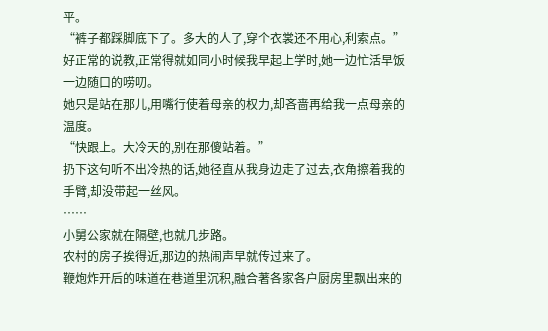平。
“裤子都踩脚底下了。多大的人了,穿个衣裳还不用心,利索点。”
好正常的说教,正常得就如同小时候我早起上学时,她一边忙活早饭一边随口的唠叨。
她只是站在那儿,用嘴行使着母亲的权力,却吝啬再给我一点母亲的温度。
“快跟上。大冷天的,别在那傻站着。”
扔下这句听不出冷热的话,她径直从我身边走了过去,衣角擦着我的手臂,却没带起一丝风。
……
小舅公家就在隔壁,也就几步路。
农村的房子挨得近,那边的热闹声早就传过来了。
鞭炮炸开后的味道在巷道里沉积,融合著各家各户厨房里飘出来的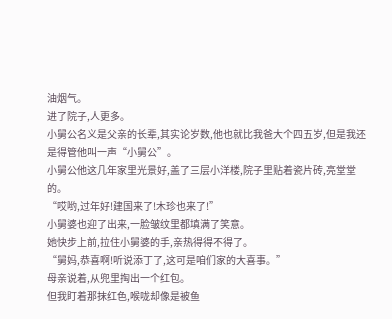油烟气。
进了院子,人更多。
小舅公名义是父亲的长辈,其实论岁数,他也就比我爸大个四五岁,但是我还是得管他叫一声“小舅公”。
小舅公他这几年家里光景好,盖了三层小洋楼,院子里贴着瓷片砖,亮堂堂的。
“哎哟,过年好!建国来了!木珍也来了!”
小舅婆也迎了出来,一脸皱纹里都填满了笑意。
她快步上前,拉住小舅婆的手,亲热得得不得了。
“舅妈,恭喜啊!听说添丁了,这可是咱们家的大喜事。”
母亲说着,从兜里掏出一个红包。
但我盯着那抹红色,喉咙却像是被鱼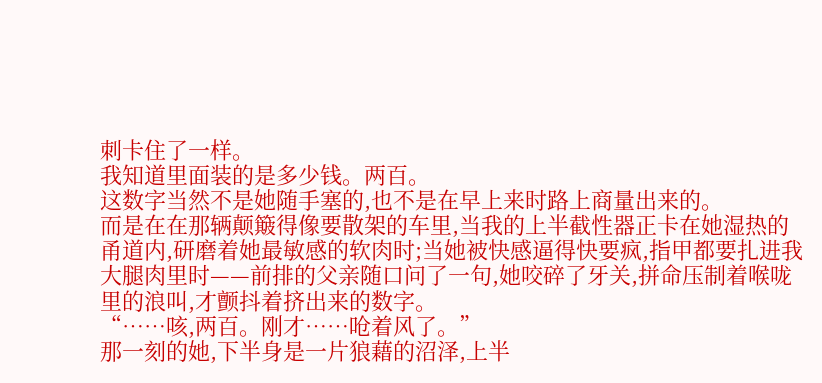刺卡住了一样。
我知道里面装的是多少钱。两百。
这数字当然不是她随手塞的,也不是在早上来时路上商量出来的。
而是在在那辆颠簸得像要散架的车里,当我的上半截性器正卡在她湿热的甬道内,研磨着她最敏感的软肉时;当她被快感逼得快要疯,指甲都要扎进我大腿肉里时——前排的父亲随口问了一句,她咬碎了牙关,拼命压制着喉咙里的浪叫,才颤抖着挤出来的数字。
“……咳,两百。刚才……呛着风了。”
那一刻的她,下半身是一片狼藉的沼泽,上半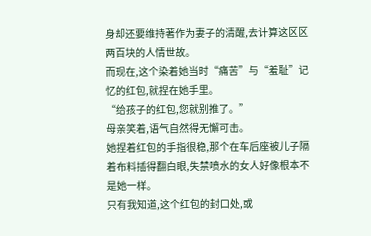身却还要维持著作为妻子的清醒,去计算这区区两百块的人情世故。
而现在,这个染着她当时“痛苦”与“羞耻”记忆的红包,就捏在她手里。
“给孩子的红包,您就别推了。”
母亲笑着,语气自然得无懈可击。
她捏着红包的手指很稳,那个在车后座被儿子隔着布料插得翻白眼,失禁喷水的女人好像根本不是她一样。
只有我知道,这个红包的封口处,或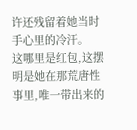许还残留着她当时手心里的冷汗。
这哪里是红包,这摆明是她在那荒唐性事里,唯一带出来的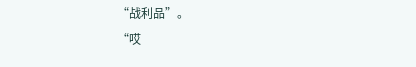“战利品”。
“哎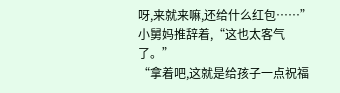呀,来就来嘛,还给什么红包……”小舅妈推辞着,“这也太客气了。”
“拿着吧,这就是给孩子一点祝福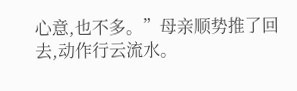心意,也不多。”母亲顺势推了回去,动作行云流水。